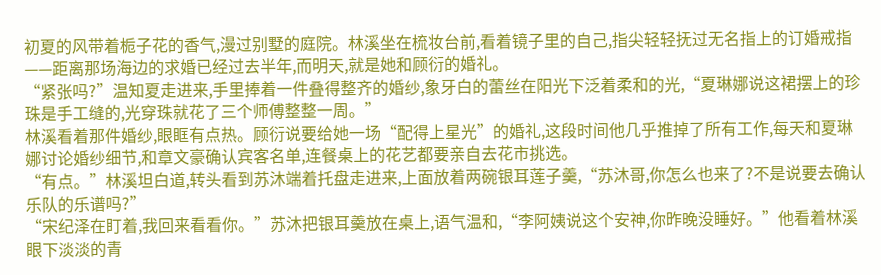初夏的风带着栀子花的香气,漫过别墅的庭院。林溪坐在梳妆台前,看着镜子里的自己,指尖轻轻抚过无名指上的订婚戒指——距离那场海边的求婚已经过去半年,而明天,就是她和顾衍的婚礼。
“紧张吗?”温知夏走进来,手里捧着一件叠得整齐的婚纱,象牙白的蕾丝在阳光下泛着柔和的光,“夏琳娜说这裙摆上的珍珠是手工缝的,光穿珠就花了三个师傅整整一周。”
林溪看着那件婚纱,眼眶有点热。顾衍说要给她一场“配得上星光”的婚礼,这段时间他几乎推掉了所有工作,每天和夏琳娜讨论婚纱细节,和章文豪确认宾客名单,连餐桌上的花艺都要亲自去花市挑选。
“有点。”林溪坦白道,转头看到苏沐端着托盘走进来,上面放着两碗银耳莲子羹,“苏沐哥,你怎么也来了?不是说要去确认乐队的乐谱吗?”
“宋纪泽在盯着,我回来看看你。”苏沐把银耳羹放在桌上,语气温和,“李阿姨说这个安神,你昨晚没睡好。”他看着林溪眼下淡淡的青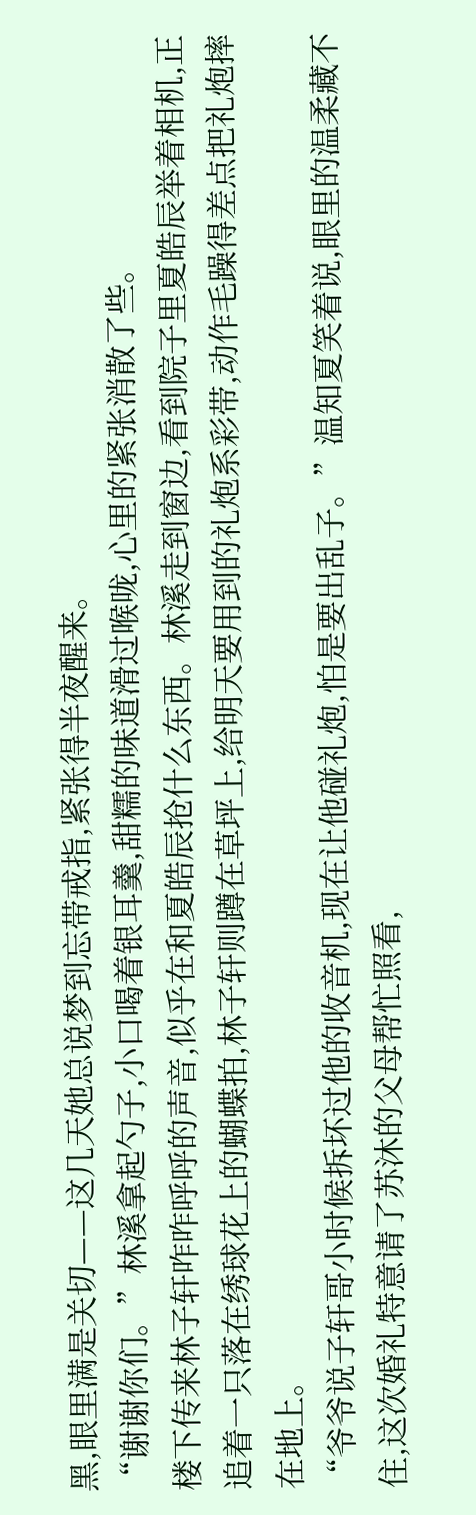黑,眼里满是关切——这几天她总说梦到忘带戒指,紧张得半夜醒来。
“谢谢你们。”林溪拿起勺子,小口喝着银耳羹,甜糯的味道滑过喉咙,心里的紧张消散了些。
楼下传来林子轩咋咋呼呼的声音,似乎在和夏皓辰抢什么东西。林溪走到窗边,看到院子里夏皓辰举着相机,正追着一只落在绣球花上的蝴蝶拍,林子轩则蹲在草坪上,给明天要用到的礼炮系彩带,动作毛躁得差点把礼炮摔在地上。
“爷爷说子轩哥小时候拆坏过他的收音机,现在让他碰礼炮,怕是要出乱子。”温知夏笑着说,眼里的温柔藏不住,这次婚礼特意请了苏沐的父母帮忙照看,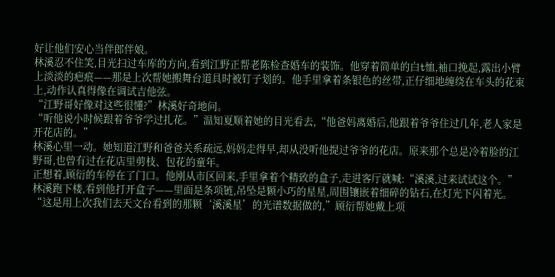好让他们安心当伴郎伴娘。
林溪忍不住笑,目光扫过车库的方向,看到江野正帮老陈检查婚车的装饰。他穿着简单的白t恤,袖口挽起,露出小臂上淡淡的疤痕——那是上次帮她搬舞台道具时被钉子划的。他手里拿着条银色的丝带,正仔细地缠绕在车头的花束上,动作认真得像在调试吉他弦。
“江野哥好像对这些很懂?”林溪好奇地问。
“听他说小时候跟着爷爷学过扎花。”温知夏顺着她的目光看去,“他爸妈离婚后,他跟着爷爷住过几年,老人家是开花店的。”
林溪心里一动。她知道江野和爸爸关系疏远,妈妈走得早,却从没听他提过爷爷的花店。原来那个总是冷着脸的江野哥,也曾有过在花店里剪枝、包花的童年。
正想着,顾衍的车停在了门口。他刚从市区回来,手里拿着个精致的盒子,走进客厅就喊:“溪溪,过来试试这个。”
林溪跑下楼,看到他打开盒子——里面是条项链,吊坠是颗小巧的星星,周围镶嵌着细碎的钻石,在灯光下闪着光。“这是用上次我们去天文台看到的那颗‘溪溪星’的光谱数据做的,”顾衍帮她戴上项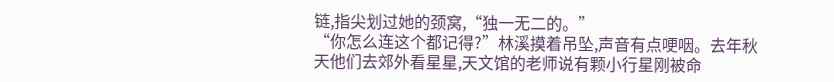链,指尖划过她的颈窝,“独一无二的。”
“你怎么连这个都记得?”林溪摸着吊坠,声音有点哽咽。去年秋天他们去郊外看星星,天文馆的老师说有颗小行星刚被命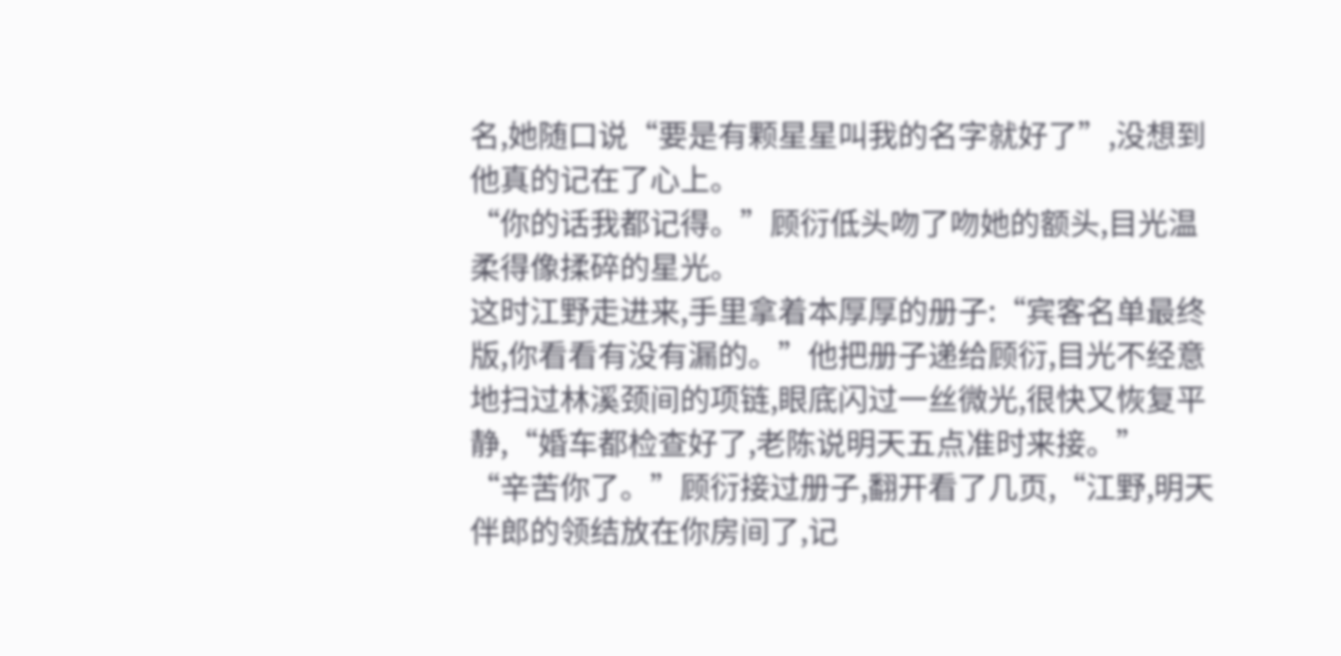名,她随口说“要是有颗星星叫我的名字就好了”,没想到他真的记在了心上。
“你的话我都记得。”顾衍低头吻了吻她的额头,目光温柔得像揉碎的星光。
这时江野走进来,手里拿着本厚厚的册子:“宾客名单最终版,你看看有没有漏的。”他把册子递给顾衍,目光不经意地扫过林溪颈间的项链,眼底闪过一丝微光,很快又恢复平静,“婚车都检查好了,老陈说明天五点准时来接。”
“辛苦你了。”顾衍接过册子,翻开看了几页,“江野,明天伴郎的领结放在你房间了,记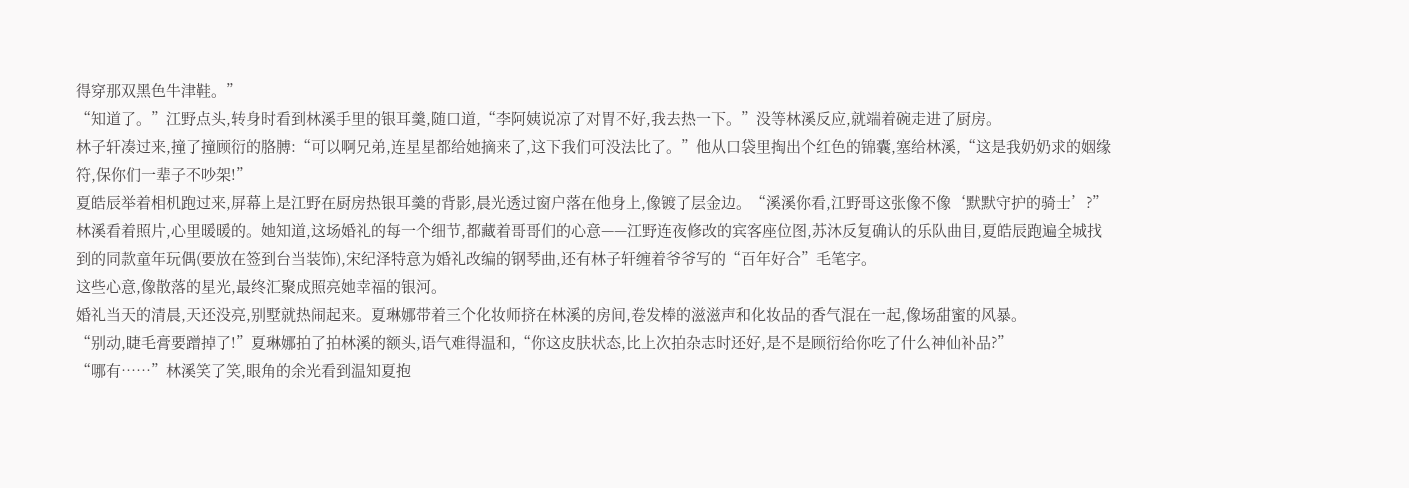得穿那双黑色牛津鞋。”
“知道了。”江野点头,转身时看到林溪手里的银耳羹,随口道,“李阿姨说凉了对胃不好,我去热一下。”没等林溪反应,就端着碗走进了厨房。
林子轩凑过来,撞了撞顾衍的胳膊:“可以啊兄弟,连星星都给她摘来了,这下我们可没法比了。”他从口袋里掏出个红色的锦囊,塞给林溪,“这是我奶奶求的姻缘符,保你们一辈子不吵架!”
夏皓辰举着相机跑过来,屏幕上是江野在厨房热银耳羹的背影,晨光透过窗户落在他身上,像镀了层金边。“溪溪你看,江野哥这张像不像‘默默守护的骑士’?”
林溪看着照片,心里暖暖的。她知道,这场婚礼的每一个细节,都藏着哥哥们的心意——江野连夜修改的宾客座位图,苏沐反复确认的乐队曲目,夏皓辰跑遍全城找到的同款童年玩偶(要放在签到台当装饰),宋纪泽特意为婚礼改编的钢琴曲,还有林子轩缠着爷爷写的“百年好合”毛笔字。
这些心意,像散落的星光,最终汇聚成照亮她幸福的银河。
婚礼当天的清晨,天还没亮,别墅就热闹起来。夏琳娜带着三个化妆师挤在林溪的房间,卷发棒的滋滋声和化妆品的香气混在一起,像场甜蜜的风暴。
“别动,睫毛膏要蹭掉了!”夏琳娜拍了拍林溪的额头,语气难得温和,“你这皮肤状态,比上次拍杂志时还好,是不是顾衍给你吃了什么神仙补品?”
“哪有……”林溪笑了笑,眼角的余光看到温知夏抱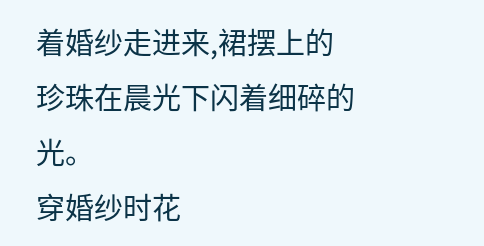着婚纱走进来,裙摆上的珍珠在晨光下闪着细碎的光。
穿婚纱时花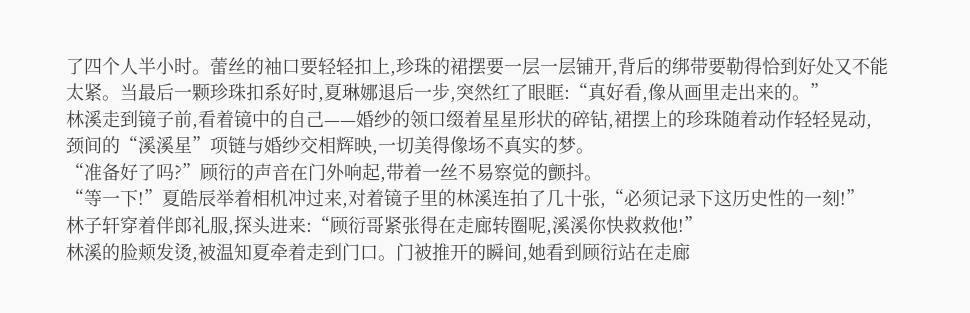了四个人半小时。蕾丝的袖口要轻轻扣上,珍珠的裙摆要一层一层铺开,背后的绑带要勒得恰到好处又不能太紧。当最后一颗珍珠扣系好时,夏琳娜退后一步,突然红了眼眶:“真好看,像从画里走出来的。”
林溪走到镜子前,看着镜中的自己——婚纱的领口缀着星星形状的碎钻,裙摆上的珍珠随着动作轻轻晃动,颈间的“溪溪星”项链与婚纱交相辉映,一切美得像场不真实的梦。
“准备好了吗?”顾衍的声音在门外响起,带着一丝不易察觉的颤抖。
“等一下!”夏皓辰举着相机冲过来,对着镜子里的林溪连拍了几十张,“必须记录下这历史性的一刻!”
林子轩穿着伴郎礼服,探头进来:“顾衍哥紧张得在走廊转圈呢,溪溪你快救救他!”
林溪的脸颊发烫,被温知夏牵着走到门口。门被推开的瞬间,她看到顾衍站在走廊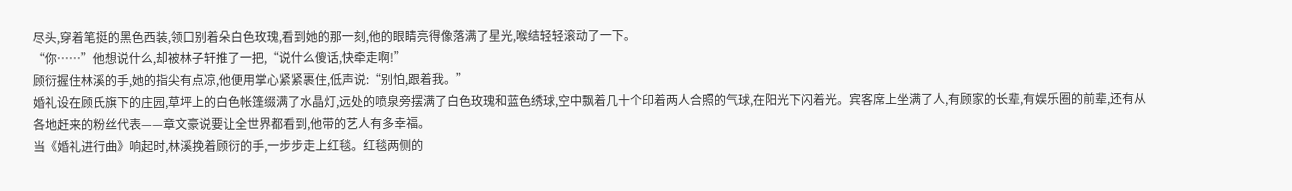尽头,穿着笔挺的黑色西装,领口别着朵白色玫瑰,看到她的那一刻,他的眼睛亮得像落满了星光,喉结轻轻滚动了一下。
“你……”他想说什么,却被林子轩推了一把,“说什么傻话,快牵走啊!”
顾衍握住林溪的手,她的指尖有点凉,他便用掌心紧紧裹住,低声说:“别怕,跟着我。”
婚礼设在顾氏旗下的庄园,草坪上的白色帐篷缀满了水晶灯,远处的喷泉旁摆满了白色玫瑰和蓝色绣球,空中飘着几十个印着两人合照的气球,在阳光下闪着光。宾客席上坐满了人,有顾家的长辈,有娱乐圈的前辈,还有从各地赶来的粉丝代表——章文豪说要让全世界都看到,他带的艺人有多幸福。
当《婚礼进行曲》响起时,林溪挽着顾衍的手,一步步走上红毯。红毯两侧的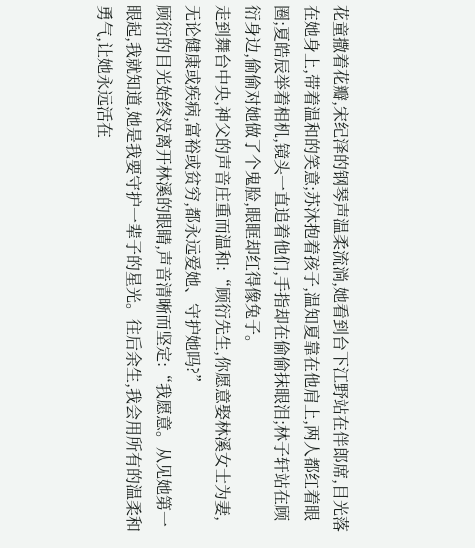花童撒着花瓣,宋纪泽的钢琴声温柔流淌,她看到台下江野站在伴郎席,目光落在她身上,带着温和的笑意;苏沐抱着孩子,温知夏靠在他肩上,两人都红着眼圈;夏皓辰举着相机,镜头一直追着他们,手指却在偷偷抹眼泪;林子轩站在顾衍身边,偷偷对她做了个鬼脸,眼眶却红得像兔子。
走到舞台中央,神父的声音庄重而温和:“顾衍先生,你愿意娶林溪女士为妻,无论健康或疾病,富裕或贫穷,都永远爱她、守护她吗?”
顾衍的目光始终没离开林溪的眼睛,声音清晰而坚定:“我愿意。从见她第一眼起,我就知道,她是我要守护一辈子的星光。往后余生,我会用所有的温柔和勇气,让她永远活在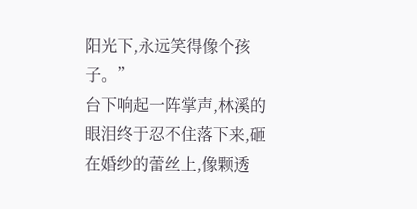阳光下,永远笑得像个孩子。”
台下响起一阵掌声,林溪的眼泪终于忍不住落下来,砸在婚纱的蕾丝上,像颗透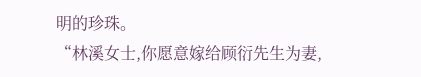明的珍珠。
“林溪女士,你愿意嫁给顾衍先生为妻,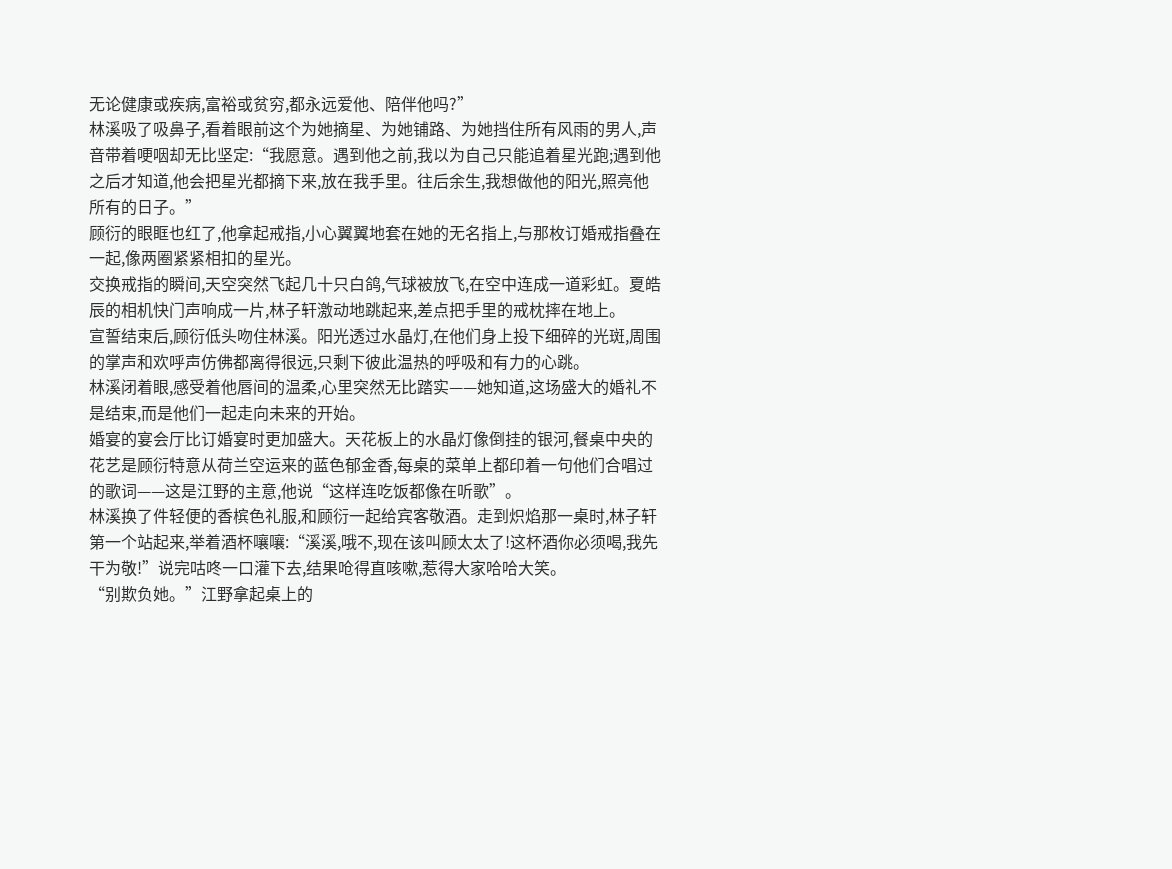无论健康或疾病,富裕或贫穷,都永远爱他、陪伴他吗?”
林溪吸了吸鼻子,看着眼前这个为她摘星、为她铺路、为她挡住所有风雨的男人,声音带着哽咽却无比坚定:“我愿意。遇到他之前,我以为自己只能追着星光跑;遇到他之后才知道,他会把星光都摘下来,放在我手里。往后余生,我想做他的阳光,照亮他所有的日子。”
顾衍的眼眶也红了,他拿起戒指,小心翼翼地套在她的无名指上,与那枚订婚戒指叠在一起,像两圈紧紧相扣的星光。
交换戒指的瞬间,天空突然飞起几十只白鸽,气球被放飞,在空中连成一道彩虹。夏皓辰的相机快门声响成一片,林子轩激动地跳起来,差点把手里的戒枕摔在地上。
宣誓结束后,顾衍低头吻住林溪。阳光透过水晶灯,在他们身上投下细碎的光斑,周围的掌声和欢呼声仿佛都离得很远,只剩下彼此温热的呼吸和有力的心跳。
林溪闭着眼,感受着他唇间的温柔,心里突然无比踏实——她知道,这场盛大的婚礼不是结束,而是他们一起走向未来的开始。
婚宴的宴会厅比订婚宴时更加盛大。天花板上的水晶灯像倒挂的银河,餐桌中央的花艺是顾衍特意从荷兰空运来的蓝色郁金香,每桌的菜单上都印着一句他们合唱过的歌词——这是江野的主意,他说“这样连吃饭都像在听歌”。
林溪换了件轻便的香槟色礼服,和顾衍一起给宾客敬酒。走到炽焰那一桌时,林子轩第一个站起来,举着酒杯嚷嚷:“溪溪,哦不,现在该叫顾太太了!这杯酒你必须喝,我先干为敬!”说完咕咚一口灌下去,结果呛得直咳嗽,惹得大家哈哈大笑。
“别欺负她。”江野拿起桌上的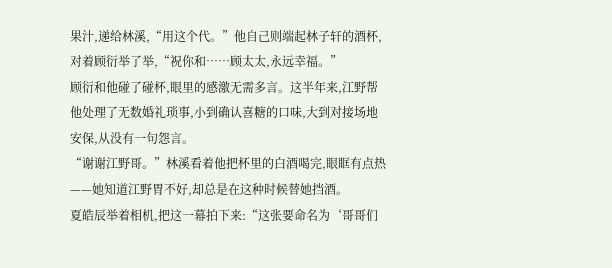果汁,递给林溪,“用这个代。”他自己则端起林子轩的酒杯,对着顾衍举了举,“祝你和……顾太太,永远幸福。”
顾衍和他碰了碰杯,眼里的感激无需多言。这半年来,江野帮他处理了无数婚礼琐事,小到确认喜糖的口味,大到对接场地安保,从没有一句怨言。
“谢谢江野哥。”林溪看着他把杯里的白酒喝完,眼眶有点热——她知道江野胃不好,却总是在这种时候替她挡酒。
夏皓辰举着相机,把这一幕拍下来:“这张要命名为‘哥哥们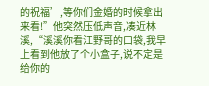的祝福’,等你们金婚的时候拿出来看!”他突然压低声音,凑近林溪,“溪溪你看江野哥的口袋,我早上看到他放了个小盒子,说不定是给你的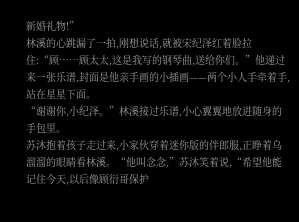新婚礼物!”
林溪的心跳漏了一拍,刚想说话,就被宋纪泽红着脸拉住:“顾……顾太太,这是我写的钢琴曲,送给你们。”他递过来一张乐谱,封面是他亲手画的小插画——两个小人手牵着手,站在星星下面。
“谢谢你,小纪泽。”林溪接过乐谱,小心翼翼地放进随身的手包里。
苏沐抱着孩子走过来,小家伙穿着迷你版的伴郎服,正睁着乌溜溜的眼睛看林溪。“他叫念念,”苏沐笑着说,“希望他能记住今天,以后像顾衍哥保护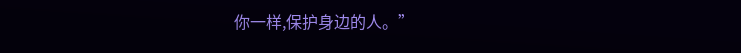你一样,保护身边的人。”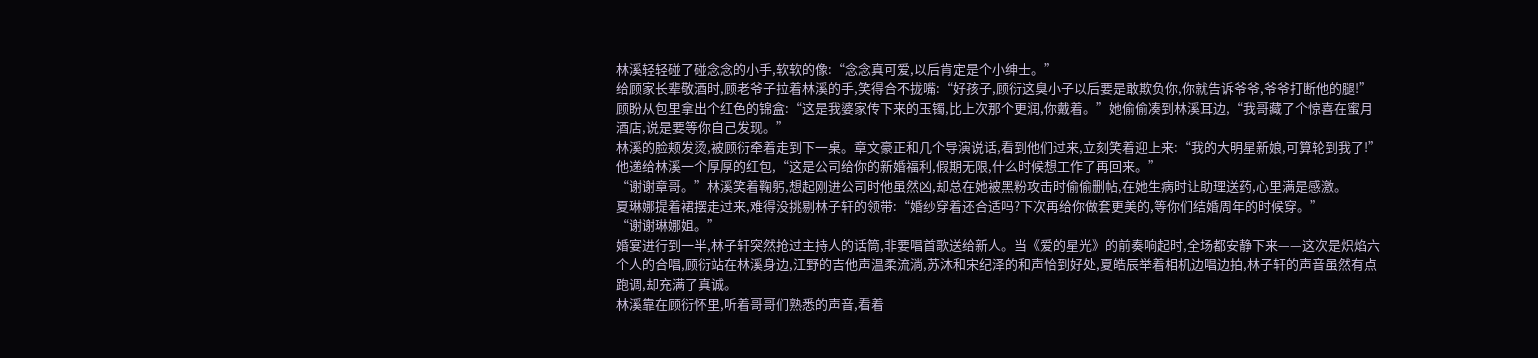林溪轻轻碰了碰念念的小手,软软的像:“念念真可爱,以后肯定是个小绅士。”
给顾家长辈敬酒时,顾老爷子拉着林溪的手,笑得合不拢嘴:“好孩子,顾衍这臭小子以后要是敢欺负你,你就告诉爷爷,爷爷打断他的腿!”
顾盼从包里拿出个红色的锦盒:“这是我婆家传下来的玉镯,比上次那个更润,你戴着。”她偷偷凑到林溪耳边,“我哥藏了个惊喜在蜜月酒店,说是要等你自己发现。”
林溪的脸颊发烫,被顾衍牵着走到下一桌。章文豪正和几个导演说话,看到他们过来,立刻笑着迎上来:“我的大明星新娘,可算轮到我了!”他递给林溪一个厚厚的红包,“这是公司给你的新婚福利,假期无限,什么时候想工作了再回来。”
“谢谢章哥。”林溪笑着鞠躬,想起刚进公司时他虽然凶,却总在她被黑粉攻击时偷偷删帖,在她生病时让助理送药,心里满是感激。
夏琳娜提着裙摆走过来,难得没挑剔林子轩的领带:“婚纱穿着还合适吗?下次再给你做套更美的,等你们结婚周年的时候穿。”
“谢谢琳娜姐。”
婚宴进行到一半,林子轩突然抢过主持人的话筒,非要唱首歌送给新人。当《爱的星光》的前奏响起时,全场都安静下来——这次是炽焰六个人的合唱,顾衍站在林溪身边,江野的吉他声温柔流淌,苏沐和宋纪泽的和声恰到好处,夏皓辰举着相机边唱边拍,林子轩的声音虽然有点跑调,却充满了真诚。
林溪靠在顾衍怀里,听着哥哥们熟悉的声音,看着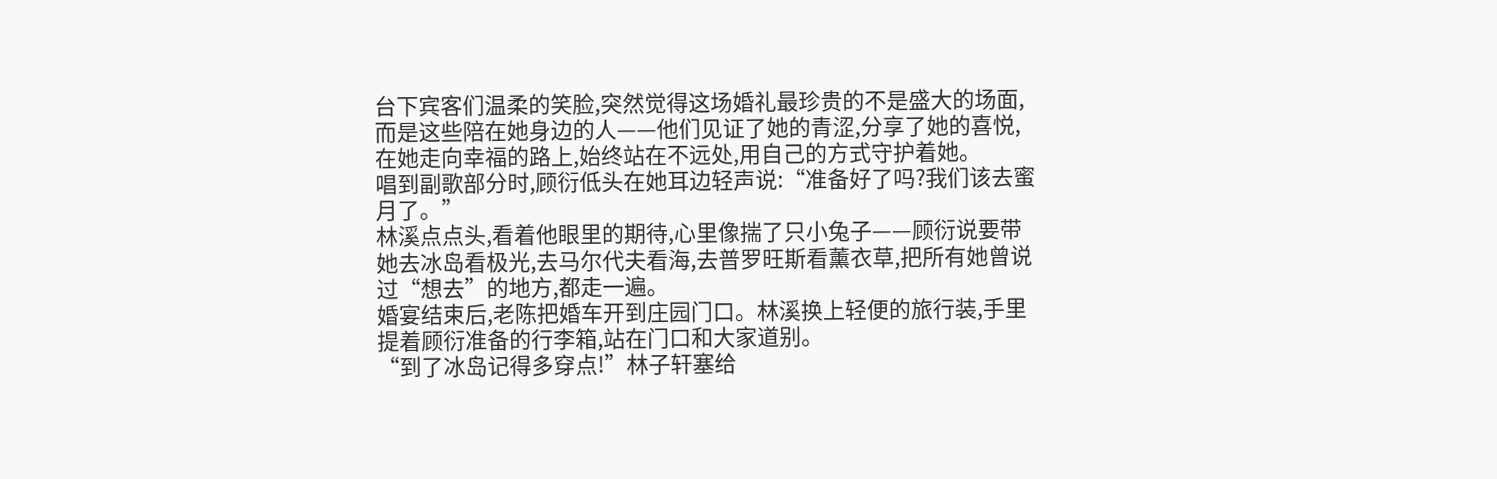台下宾客们温柔的笑脸,突然觉得这场婚礼最珍贵的不是盛大的场面,而是这些陪在她身边的人——他们见证了她的青涩,分享了她的喜悦,在她走向幸福的路上,始终站在不远处,用自己的方式守护着她。
唱到副歌部分时,顾衍低头在她耳边轻声说:“准备好了吗?我们该去蜜月了。”
林溪点点头,看着他眼里的期待,心里像揣了只小兔子——顾衍说要带她去冰岛看极光,去马尔代夫看海,去普罗旺斯看薰衣草,把所有她曾说过“想去”的地方,都走一遍。
婚宴结束后,老陈把婚车开到庄园门口。林溪换上轻便的旅行装,手里提着顾衍准备的行李箱,站在门口和大家道别。
“到了冰岛记得多穿点!”林子轩塞给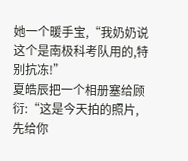她一个暖手宝,“我奶奶说这个是南极科考队用的,特别抗冻!”
夏皓辰把一个相册塞给顾衍:“这是今天拍的照片,先给你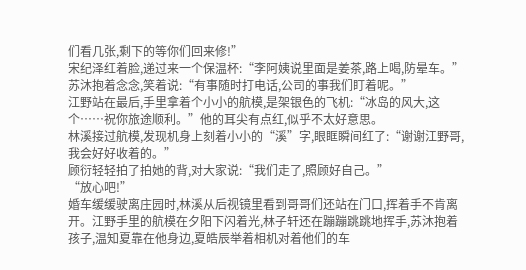们看几张,剩下的等你们回来修!”
宋纪泽红着脸,递过来一个保温杯:“李阿姨说里面是姜茶,路上喝,防晕车。”
苏沐抱着念念,笑着说:“有事随时打电话,公司的事我们盯着呢。”
江野站在最后,手里拿着个小小的航模,是架银色的飞机:“冰岛的风大,这个……祝你旅途顺利。”他的耳尖有点红,似乎不太好意思。
林溪接过航模,发现机身上刻着小小的“溪”字,眼眶瞬间红了:“谢谢江野哥,我会好好收着的。”
顾衍轻轻拍了拍她的背,对大家说:“我们走了,照顾好自己。”
“放心吧!”
婚车缓缓驶离庄园时,林溪从后视镜里看到哥哥们还站在门口,挥着手不肯离开。江野手里的航模在夕阳下闪着光,林子轩还在蹦蹦跳跳地挥手,苏沐抱着孩子,温知夏靠在他身边,夏皓辰举着相机对着他们的车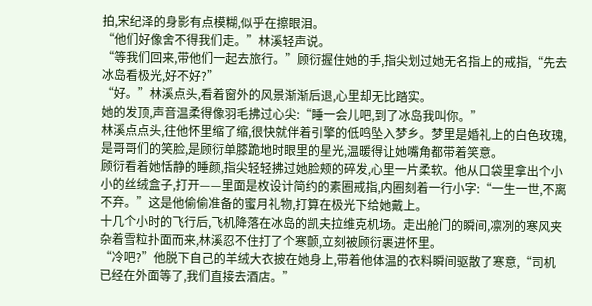拍,宋纪泽的身影有点模糊,似乎在擦眼泪。
“他们好像舍不得我们走。”林溪轻声说。
“等我们回来,带他们一起去旅行。”顾衍握住她的手,指尖划过她无名指上的戒指,“先去冰岛看极光,好不好?”
“好。”林溪点头,看着窗外的风景渐渐后退,心里却无比踏实。
她的发顶,声音温柔得像羽毛拂过心尖:“睡一会儿吧,到了冰岛我叫你。”
林溪点点头,往他怀里缩了缩,很快就伴着引擎的低鸣坠入梦乡。梦里是婚礼上的白色玫瑰,是哥哥们的笑脸,是顾衍单膝跪地时眼里的星光,温暖得让她嘴角都带着笑意。
顾衍看着她恬静的睡颜,指尖轻轻拂过她脸颊的碎发,心里一片柔软。他从口袋里拿出个小小的丝绒盒子,打开——里面是枚设计简约的素圈戒指,内圈刻着一行小字:“一生一世,不离不弃。”这是他偷偷准备的蜜月礼物,打算在极光下给她戴上。
十几个小时的飞行后,飞机降落在冰岛的凯夫拉维克机场。走出舱门的瞬间,凛冽的寒风夹杂着雪粒扑面而来,林溪忍不住打了个寒颤,立刻被顾衍裹进怀里。
“冷吧?”他脱下自己的羊绒大衣披在她身上,带着他体温的衣料瞬间驱散了寒意,“司机已经在外面等了,我们直接去酒店。”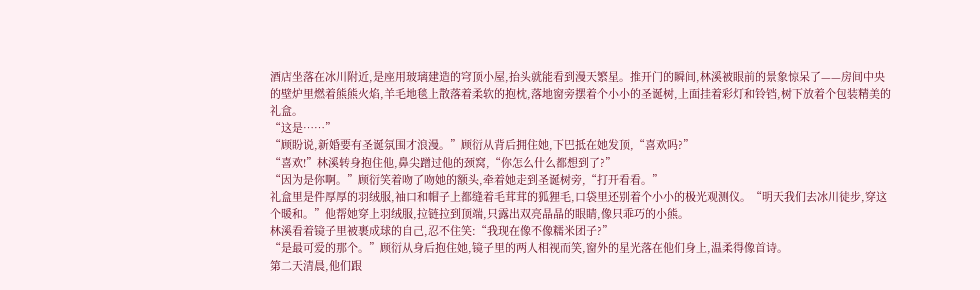酒店坐落在冰川附近,是座用玻璃建造的穹顶小屋,抬头就能看到漫天繁星。推开门的瞬间,林溪被眼前的景象惊呆了——房间中央的壁炉里燃着熊熊火焰,羊毛地毯上散落着柔软的抱枕,落地窗旁摆着个小小的圣诞树,上面挂着彩灯和铃铛,树下放着个包装精美的礼盒。
“这是……”
“顾盼说,新婚要有圣诞氛围才浪漫。”顾衍从背后拥住她,下巴抵在她发顶,“喜欢吗?”
“喜欢!”林溪转身抱住他,鼻尖蹭过他的颈窝,“你怎么什么都想到了?”
“因为是你啊。”顾衍笑着吻了吻她的额头,牵着她走到圣诞树旁,“打开看看。”
礼盒里是件厚厚的羽绒服,袖口和帽子上都缝着毛茸茸的狐狸毛,口袋里还别着个小小的极光观测仪。“明天我们去冰川徒步,穿这个暖和。”他帮她穿上羽绒服,拉链拉到顶端,只露出双亮晶晶的眼睛,像只乖巧的小熊。
林溪看着镜子里被裹成球的自己,忍不住笑:“我现在像不像糯米团子?”
“是最可爱的那个。”顾衍从身后抱住她,镜子里的两人相视而笑,窗外的星光落在他们身上,温柔得像首诗。
第二天清晨,他们跟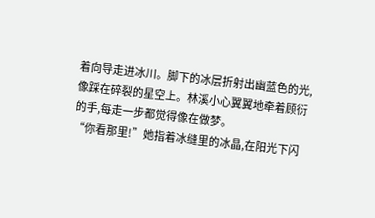着向导走进冰川。脚下的冰层折射出幽蓝色的光,像踩在碎裂的星空上。林溪小心翼翼地牵着顾衍的手,每走一步都觉得像在做梦。
“你看那里!”她指着冰缝里的冰晶,在阳光下闪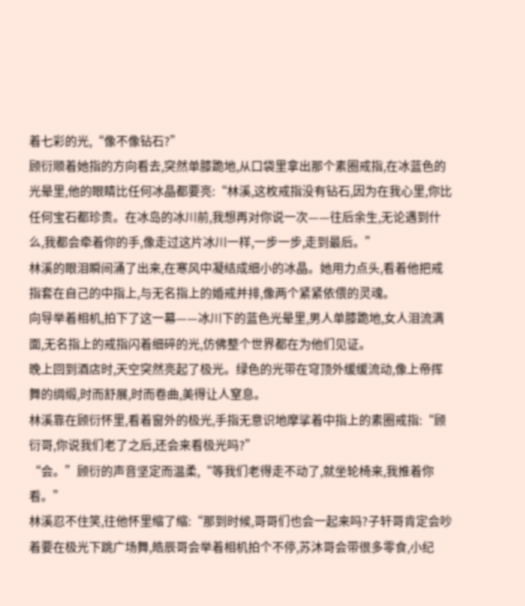着七彩的光,“像不像钻石?”
顾衍顺着她指的方向看去,突然单膝跪地,从口袋里拿出那个素圈戒指,在冰蓝色的光晕里,他的眼睛比任何冰晶都要亮:“林溪,这枚戒指没有钻石,因为在我心里,你比任何宝石都珍贵。在冰岛的冰川前,我想再对你说一次——往后余生,无论遇到什么,我都会牵着你的手,像走过这片冰川一样,一步一步,走到最后。”
林溪的眼泪瞬间涌了出来,在寒风中凝结成细小的冰晶。她用力点头,看着他把戒指套在自己的中指上,与无名指上的婚戒并排,像两个紧紧依偎的灵魂。
向导举着相机,拍下了这一幕——冰川下的蓝色光晕里,男人单膝跪地,女人泪流满面,无名指上的戒指闪着细碎的光,仿佛整个世界都在为他们见证。
晚上回到酒店时,天空突然亮起了极光。绿色的光带在穹顶外缓缓流动,像上帝挥舞的绸缎,时而舒展,时而卷曲,美得让人窒息。
林溪靠在顾衍怀里,看着窗外的极光,手指无意识地摩挲着中指上的素圈戒指:“顾衍哥,你说我们老了之后,还会来看极光吗?”
“会。”顾衍的声音坚定而温柔,“等我们老得走不动了,就坐轮椅来,我推着你看。”
林溪忍不住笑,往他怀里缩了缩:“那到时候,哥哥们也会一起来吗?子轩哥肯定会吵着要在极光下跳广场舞,皓辰哥会举着相机拍个不停,苏沐哥会带很多零食,小纪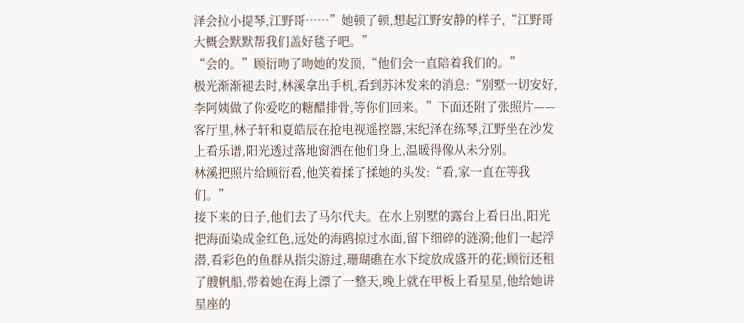泽会拉小提琴,江野哥……”她顿了顿,想起江野安静的样子,“江野哥大概会默默帮我们盖好毯子吧。”
“会的。”顾衍吻了吻她的发顶,“他们会一直陪着我们的。”
极光渐渐褪去时,林溪拿出手机,看到苏沐发来的消息:“别墅一切安好,李阿姨做了你爱吃的糖醋排骨,等你们回来。”下面还附了张照片——客厅里,林子轩和夏皓辰在抢电视遥控器,宋纪泽在练琴,江野坐在沙发上看乐谱,阳光透过落地窗洒在他们身上,温暖得像从未分别。
林溪把照片给顾衍看,他笑着揉了揉她的头发:“看,家一直在等我们。”
接下来的日子,他们去了马尔代夫。在水上别墅的露台上看日出,阳光把海面染成金红色,远处的海鸥掠过水面,留下细碎的涟漪;他们一起浮潜,看彩色的鱼群从指尖游过,珊瑚礁在水下绽放成盛开的花;顾衍还租了艘帆船,带着她在海上漂了一整天,晚上就在甲板上看星星,他给她讲星座的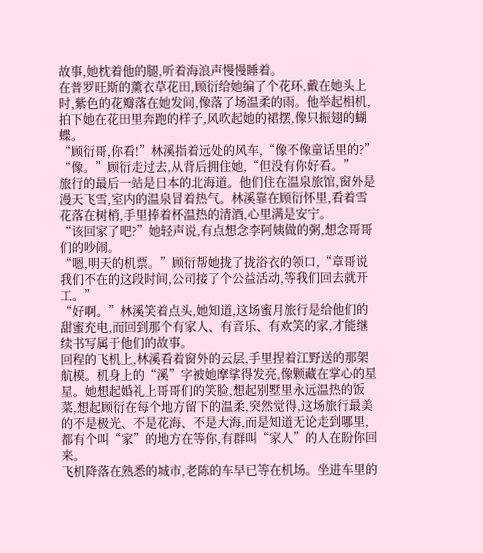故事,她枕着他的腿,听着海浪声慢慢睡着。
在普罗旺斯的薰衣草花田,顾衍给她编了个花环,戴在她头上时,紫色的花瓣落在她发间,像落了场温柔的雨。他举起相机,拍下她在花田里奔跑的样子,风吹起她的裙摆,像只振翅的蝴蝶。
“顾衍哥,你看!”林溪指着远处的风车,“像不像童话里的?”
“像。”顾衍走过去,从背后拥住她,“但没有你好看。”
旅行的最后一站是日本的北海道。他们住在温泉旅馆,窗外是漫天飞雪,室内的温泉冒着热气。林溪靠在顾衍怀里,看着雪花落在树梢,手里捧着杯温热的清酒,心里满是安宁。
“该回家了吧?”她轻声说,有点想念李阿姨做的粥,想念哥哥们的吵闹。
“嗯,明天的机票。”顾衍帮她拢了拢浴衣的领口,“章哥说我们不在的这段时间,公司接了个公益活动,等我们回去就开工。”
“好啊。”林溪笑着点头,她知道,这场蜜月旅行是给他们的甜蜜充电,而回到那个有家人、有音乐、有欢笑的家,才能继续书写属于他们的故事。
回程的飞机上,林溪看着窗外的云层,手里捏着江野送的那架航模。机身上的“溪”字被她摩挲得发亮,像颗藏在掌心的星星。她想起婚礼上哥哥们的笑脸,想起别墅里永远温热的饭菜,想起顾衍在每个地方留下的温柔,突然觉得,这场旅行最美的不是极光、不是花海、不是大海,而是知道无论走到哪里,都有个叫“家”的地方在等你,有群叫“家人”的人在盼你回来。
飞机降落在熟悉的城市,老陈的车早已等在机场。坐进车里的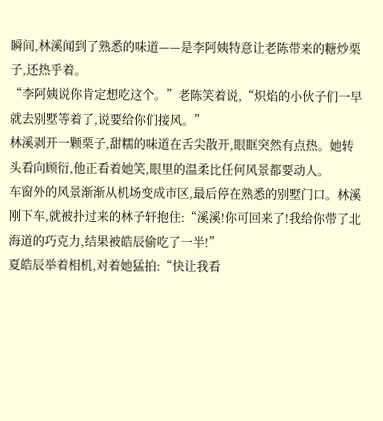瞬间,林溪闻到了熟悉的味道——是李阿姨特意让老陈带来的糖炒栗子,还热乎着。
“李阿姨说你肯定想吃这个。”老陈笑着说,“炽焰的小伙子们一早就去别墅等着了,说要给你们接风。”
林溪剥开一颗栗子,甜糯的味道在舌尖散开,眼眶突然有点热。她转头看向顾衍,他正看着她笑,眼里的温柔比任何风景都要动人。
车窗外的风景渐渐从机场变成市区,最后停在熟悉的别墅门口。林溪刚下车,就被扑过来的林子轩抱住:“溪溪!你可回来了!我给你带了北海道的巧克力,结果被皓辰偷吃了一半!”
夏皓辰举着相机,对着她猛拍:“快让我看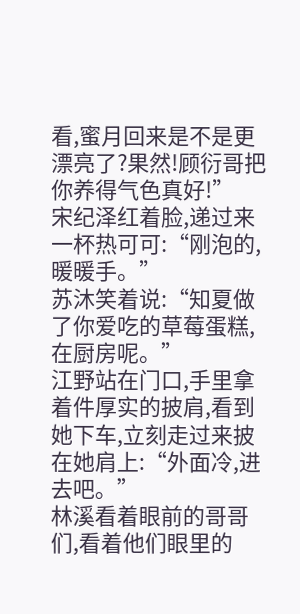看,蜜月回来是不是更漂亮了?果然!顾衍哥把你养得气色真好!”
宋纪泽红着脸,递过来一杯热可可:“刚泡的,暖暖手。”
苏沐笑着说:“知夏做了你爱吃的草莓蛋糕,在厨房呢。”
江野站在门口,手里拿着件厚实的披肩,看到她下车,立刻走过来披在她肩上:“外面冷,进去吧。”
林溪看着眼前的哥哥们,看着他们眼里的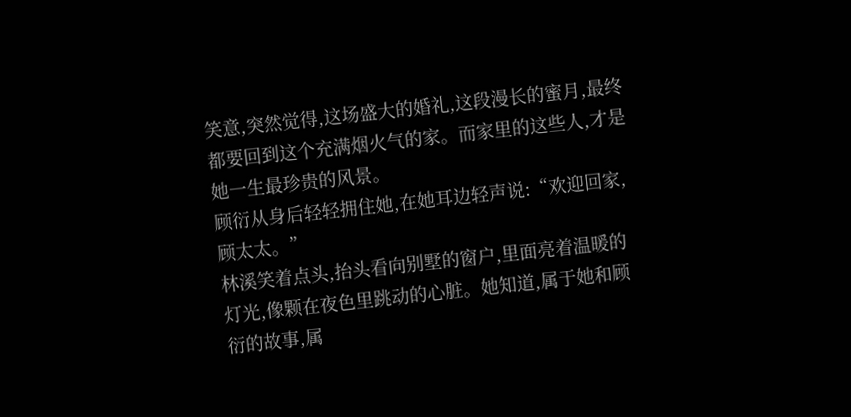笑意,突然觉得,这场盛大的婚礼,这段漫长的蜜月,最终都要回到这个充满烟火气的家。而家里的这些人,才是她一生最珍贵的风景。
顾衍从身后轻轻拥住她,在她耳边轻声说:“欢迎回家,顾太太。”
林溪笑着点头,抬头看向别墅的窗户,里面亮着温暖的灯光,像颗在夜色里跳动的心脏。她知道,属于她和顾衍的故事,属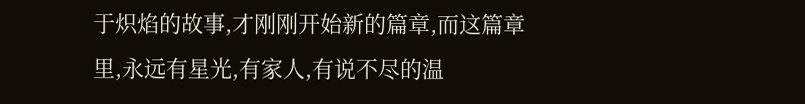于炽焰的故事,才刚刚开始新的篇章,而这篇章里,永远有星光,有家人,有说不尽的温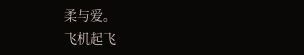柔与爱。
飞机起飞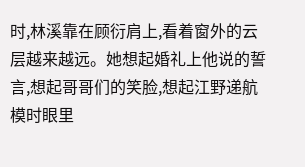时,林溪靠在顾衍肩上,看着窗外的云层越来越远。她想起婚礼上他说的誓言,想起哥哥们的笑脸,想起江野递航模时眼里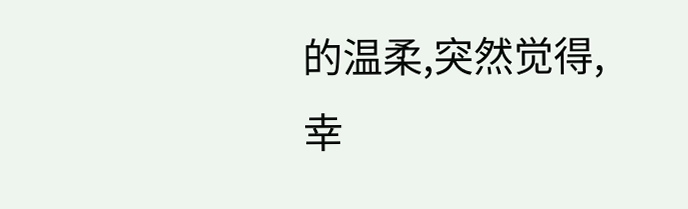的温柔,突然觉得,幸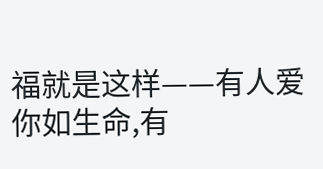福就是这样——有人爱你如生命,有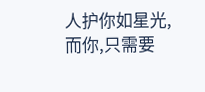人护你如星光,而你,只需要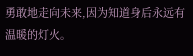勇敢地走向未来,因为知道身后永远有温暖的灯火。